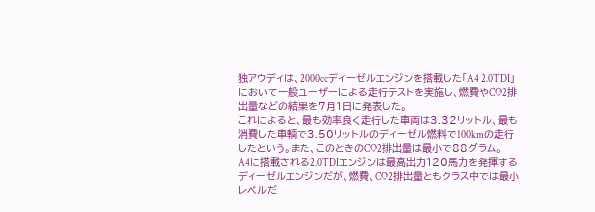独アウディは、2000ccディーゼルエンジンを搭載した「A4 2.0TDI」において一般ユーザーによる走行テストを実施し、燃費やCO2排出量などの結果を7月1日に発表した。
これによると、最も効率良く走行した車両は3.32リットル、最も消費した車輌で3.50リットルのディーゼル燃料で100kmの走行したという。また、このときのCO2排出量は最小で88グラム。
A4に搭載される2.0TDIエンジンは最高出力120馬力を発揮するディーゼルエンジンだが、燃費、CO2排出量ともクラス中では最小レベルだ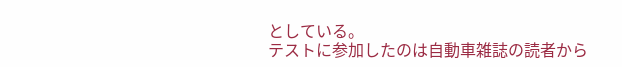としている。
テストに参加したのは自動車雑誌の読者から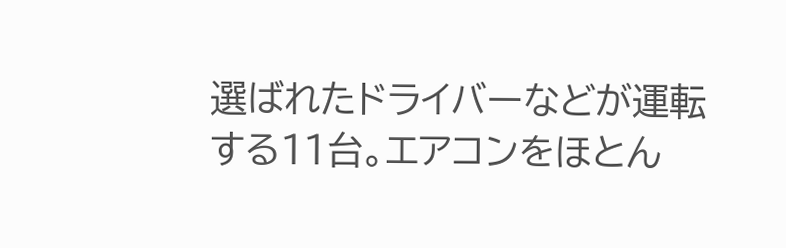選ばれたドライバーなどが運転する11台。エアコンをほとん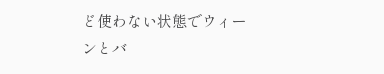ど使わない状態でウィーンとバ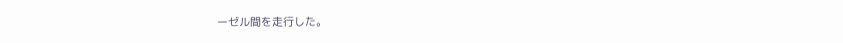ーゼル間を走行した。